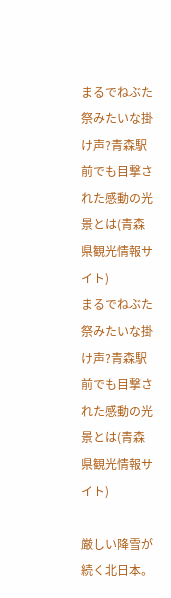まるでねぶた祭みたいな掛け声?青森駅前でも目撃された感動の光景とは(青森県観光情報サイト)
まるでねぶた祭みたいな掛け声?青森駅前でも目撃された感動の光景とは(青森県観光情報サイト)

厳しい降雪が続く北日本。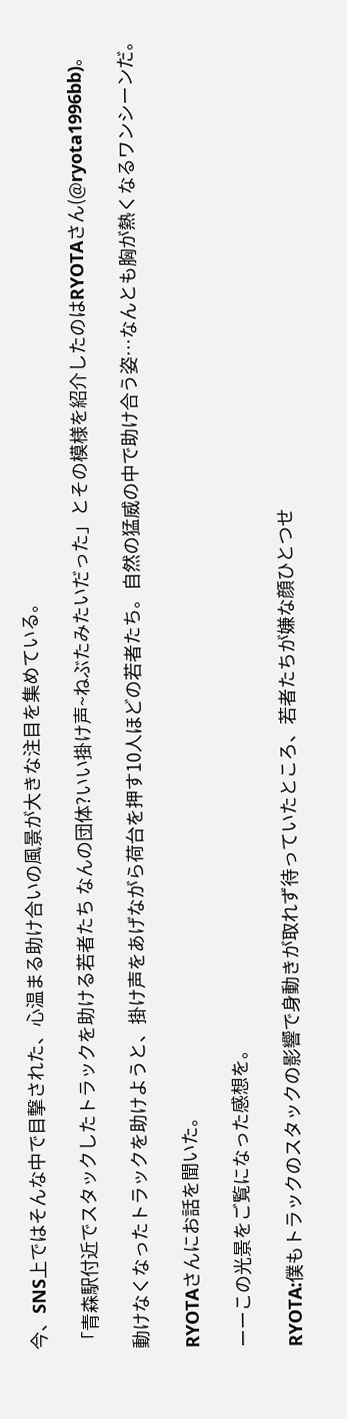今、SNS上ではそんな中で目撃された、心温まる助け合いの風景が大きな注目を集めている。

「青森駅付近でスタックしたトラックを助ける若者たち なんの団体?いい掛け声~ねぶたみたいだった」とその模様を紹介したのはRYOTAさん(@ryota1996bb)。

動けなくなったトラックを助けようと、掛け声をあげながら荷台を押す10人ほどの若者たち。自然の猛威の中で助け合う姿…なんとも胸が熱くなるワンシーンだ。

RYOTAさんにお話を聞いた。

ーーこの光景をご覧になった感想を。

RYOTA:僕もトラックのスタックの影響で身動きが取れず待っていたところ、若者たちが嫌な顔ひとつせ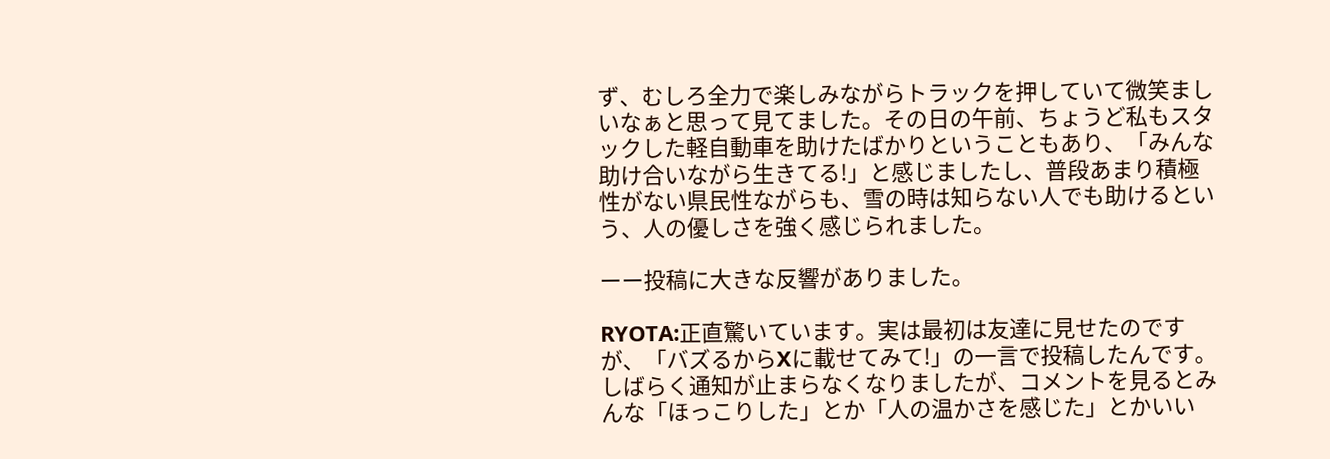ず、むしろ全力で楽しみながらトラックを押していて微笑ましいなぁと思って見てました。その日の午前、ちょうど私もスタックした軽自動車を助けたばかりということもあり、「みんな助け合いながら生きてる!」と感じましたし、普段あまり積極性がない県民性ながらも、雪の時は知らない人でも助けるという、人の優しさを強く感じられました。

ーー投稿に大きな反響がありました。

RYOTA:正直驚いています。実は最初は友達に見せたのですが、「バズるからXに載せてみて!」の一言で投稿したんです。しばらく通知が止まらなくなりましたが、コメントを見るとみんな「ほっこりした」とか「人の温かさを感じた」とかいい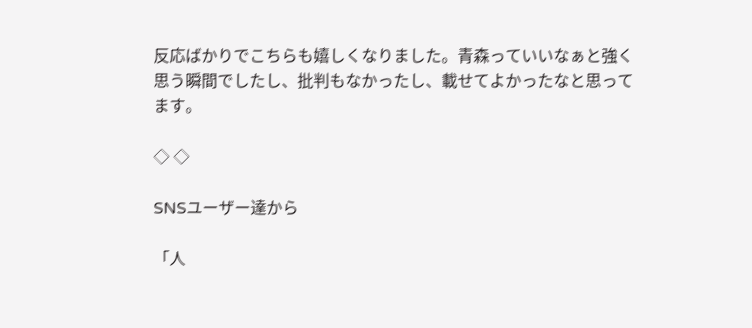反応ばかりでこちらも嬉しくなりました。青森っていいなぁと強く思う瞬間でしたし、批判もなかったし、載せてよかったなと思ってます。

◇ ◇

SNSユーザー達から

「人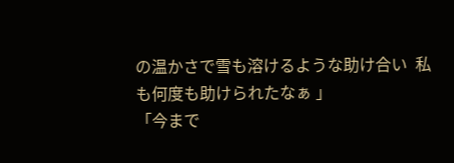の温かさで雪も溶けるような助け合い  私も何度も助けられたなぁ 」
「今まで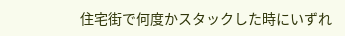住宅街で何度かスタックした時にいずれ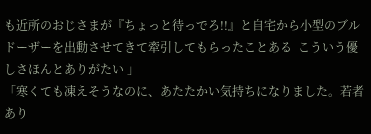も近所のおじさまが『ちょっと待っでろ!!』と自宅から小型のブルドーザーを出動させてきて牽引してもらったことある  こういう優しさほんとありがたい 」
「寒くても凍えそうなのに、あたたかい気持ちになりました。若者あり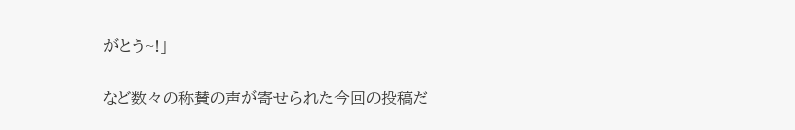がとう~!」

など数々の称賛の声が寄せられた今回の投稿だ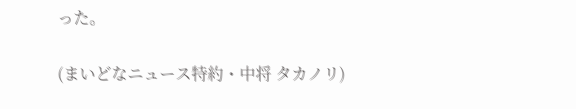った。

(まいどなニュース特約・中将 タカノリ)